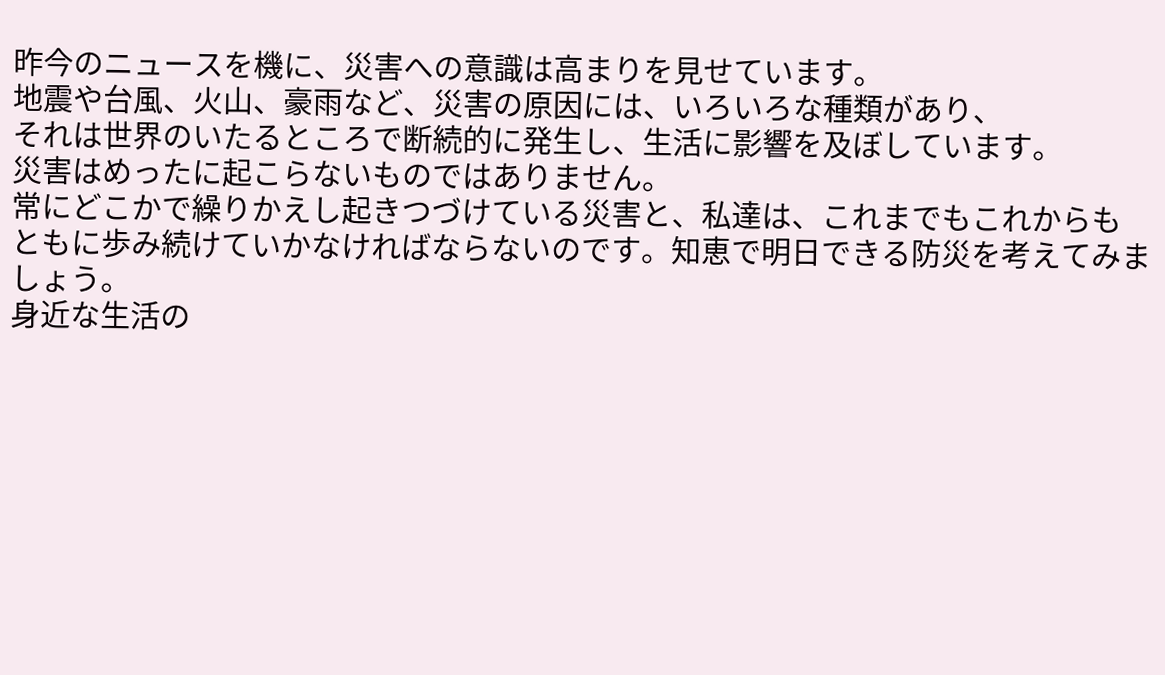昨今のニュースを機に、災害への意識は高まりを見せています。
地震や台風、火山、豪雨など、災害の原因には、いろいろな種類があり、
それは世界のいたるところで断続的に発生し、生活に影響を及ぼしています。
災害はめったに起こらないものではありません。
常にどこかで繰りかえし起きつづけている災害と、私達は、これまでもこれからも
ともに歩み続けていかなければならないのです。知恵で明日できる防災を考えてみましょう。
身近な生活の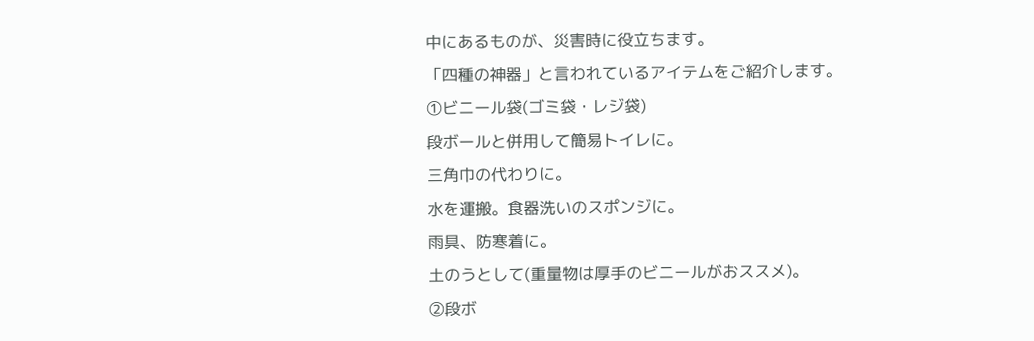中にあるものが、災害時に役立ちます。
「四種の神器」と言われているアイテムをご紹介します。
①ビニール袋(ゴミ袋・レジ袋)
段ボールと併用して簡易トイレに。
三角巾の代わりに。
水を運搬。食器洗いのスポンジに。
雨具、防寒着に。
土のうとして(重量物は厚手のビニールがおススメ)。
②段ボ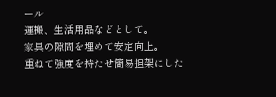ール
運搬、生活用品などとして。
家具の隙間を埋めて安定向上。
重ねて強度を持たせ簡易担架にした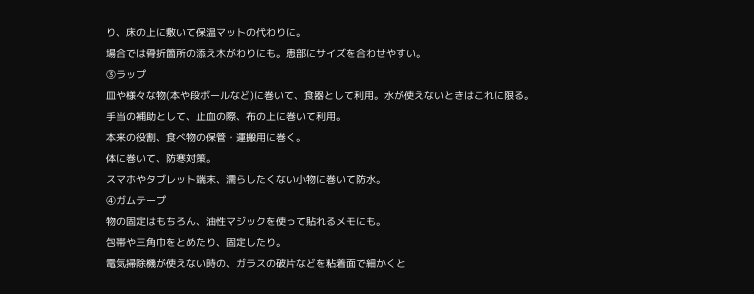り、床の上に敷いて保温マットの代わりに。
場合では骨折箇所の添え木がわりにも。患部にサイズを合わせやすい。
③ラップ
皿や様々な物(本や段ボールなど)に巻いて、食器として利用。水が使えないときはこれに限る。
手当の補助として、止血の際、布の上に巻いて利用。
本来の役割、食べ物の保管・運搬用に巻く。
体に巻いて、防寒対策。
スマホやタブレット端末、濡らしたくない小物に巻いて防水。
④ガムテープ
物の固定はもちろん、油性マジックを使って貼れるメモにも。
包帯や三角巾をとめたり、固定したり。
電気掃除機が使えない時の、ガラスの破片などを粘着面で細かくと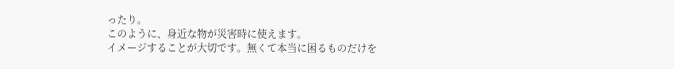ったり。
このように、身近な物が災害時に使えます。
イメージすることが大切です。無くて本当に困るものだけを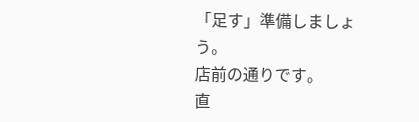「足す」準備しましょう。
店前の通りです。
直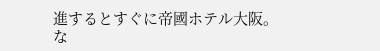進するとすぐに帝國ホテル大阪。
な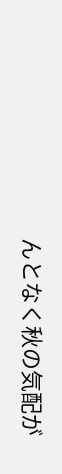んとなく秋の気配が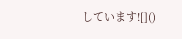しています![]()